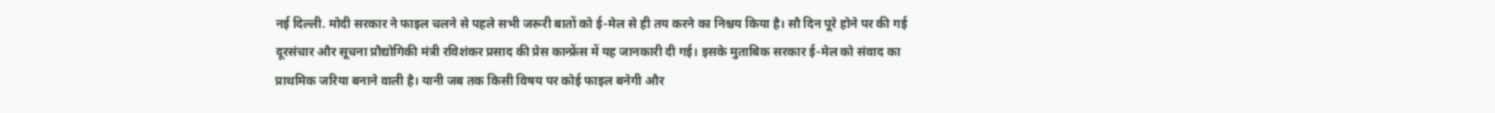नई दिल्ली. मोदी सरकार ने फाइल चलने से पहले सभी जरूरी बातों को ई-मेल से ही तय करने का निश्चय किया है। सौ दिन पूरे होने पर की गई दूरसंचार और सूचना प्रौद्योगिकी मंत्री रविशंकर प्रसाद की प्रेस कान्फ्रेंस में यह जानकारी दी गई। इसके मुताबिक सरकार ई-मेल को संवाद का प्राथमिक जरिया बनाने वाली है। यानी जब तक किसी विषय पर कोई फाइल बनेगी और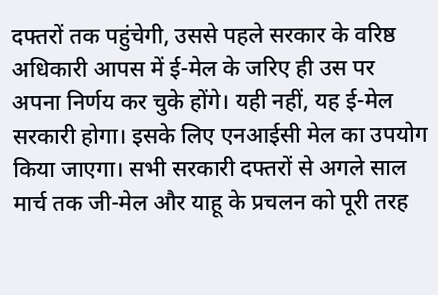दफ्तरों तक पहुंचेगी, उससे पहले सरकार के वरिष्ठ अधिकारी आपस में ई-मेल के जरिए ही उस पर अपना निर्णय कर चुके होंगे। यही नहीं, यह ई-मेल सरकारी होगा। इसके लिए एनआईसी मेल का उपयोग किया जाएगा। सभी सरकारी दफ्तरों से अगले साल मार्च तक जी-मेल और याहू के प्रचलन को पूरी तरह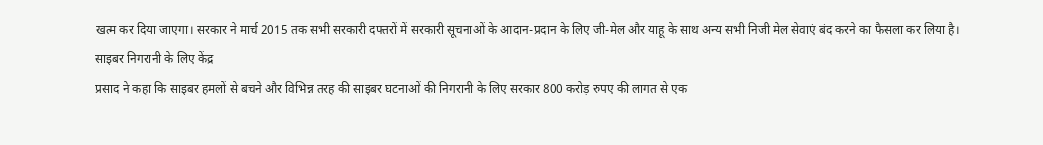खत्म कर दिया जाएगा। सरकार ने मार्च 2015 तक सभी सरकारी दफ्तरों में सरकारी सूचनाओं के आदान-प्रदान के लिए जी-मेल और याहू के साथ अन्य सभी निजी मेल सेवाएं बंद करने का फैसला कर लिया है।
साइबर निगरानी के लिए केंद्र
प्रसाद ने कहा कि साइबर हमलों से बचने और विभिन्न तरह की साइबर घटनाओं की निगरानी के लिए सरकार 800 करोड़ रुपए की लागत से एक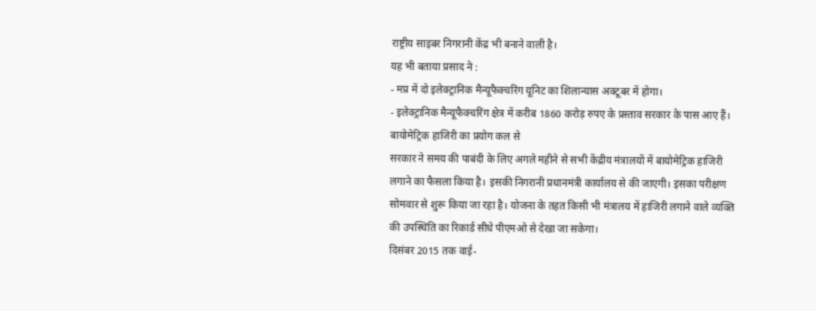राष्ट्रीय साइबर निगरानी केंद्र भी बनाने वाली है।
यह भी बताया प्रसाद ने :
- मप्र में दो इलेक्ट्रानिक मैन्यूफैक्चरिंग यूनिट का शिलान्यास अक्टूबर में होगा।
- इलेक्ट्रानिक मैन्यूफैक्चरिंग क्षेत्र में करीब 1860 करोड़ रुपए के प्रस्ताव सरकार के पास आए हैं।
बायोमेट्रिक हाजिरी का प्रयोग कल से
सरकार ने समय की पाबंदी के लिए अगले महीने से सभी केंद्रीय मंत्रालयों में बायोमेट्रिक हाजिरी लगाने का फैसला किया है। इसकी निगरानी प्रधानमंत्री कार्यालय से की जाएगी। इसका परीक्षण सोमवार से शुरू किया जा रहा है। योजना के तहत किसी भी मंत्रालय में हाजिरी लगाने वाले व्यक्ति की उपस्थिति का रिकार्ड सीधे पीएमओ से देखा जा सकेगा।
दिसंबर 2015 तक वाई-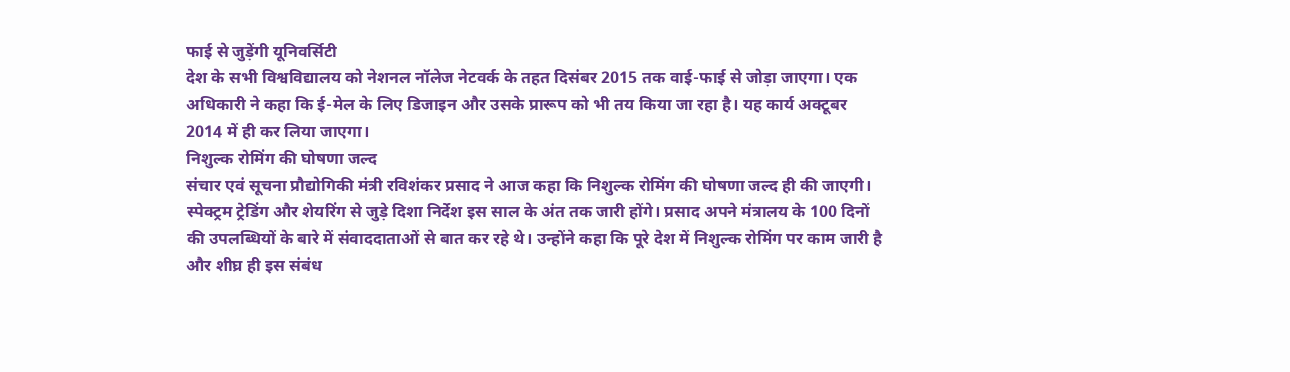फाई से जुड़ेंगी यूनिवर्सिटी
देश के सभी विश्वविद्यालय को नेशनल नॉलेज नेटवर्क के तहत दिसंबर 2015 तक वाई-फाई से जोड़ा जाएगा। एक अधिकारी ने कहा कि ई-मेल के लिए डिजाइन और उसके प्रारूप को भी तय किया जा रहा है। यह कार्य अक्टूबर 2014 में ही कर लिया जाएगा।
निशुल्क रोमिंग की घोषणा जल्द
संचार एवं सूचना प्रौद्योगिकी मंत्री रविशंकर प्रसाद ने आज कहा कि निशुल्क रोमिंग की घोषणा जल्द ही की जाएगी। स्पेक्ट्रम ट्रेडिंग और शेयरिंग से जुड़े दिशा निर्देश इस साल के अंत तक जारी होंगे। प्रसाद अपने मंत्रालय के 100 दिनों की उपलब्धियों के बारे में संवाददाताओं से बात कर रहे थे। उन्होंने कहा कि पूरे देश में निशुल्क रोमिंग पर काम जारी है और शीघ्र ही इस संबंध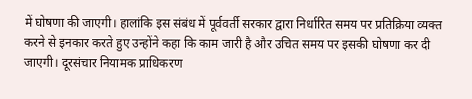में घोषणा की जाएगी। हालांकि इस संबंध में पूर्ववर्ती सरकार द्वारा निर्धारित समय पर प्रतिक्रिया व्यक्त करने से इनकार करते हुए उन्होंने कहा कि काम जारी है और उचित समय पर इसकी घोषणा कर दी जाएगी। दूरसंचार नियामक प्राधिकरण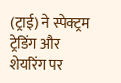(ट्राई) ने स्पेक्ट्रम ट्रेडिंग और शेयरिंग पर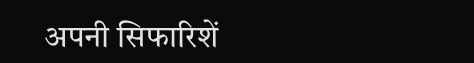अपनी सिफारिशें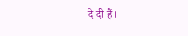दे दी हैं।